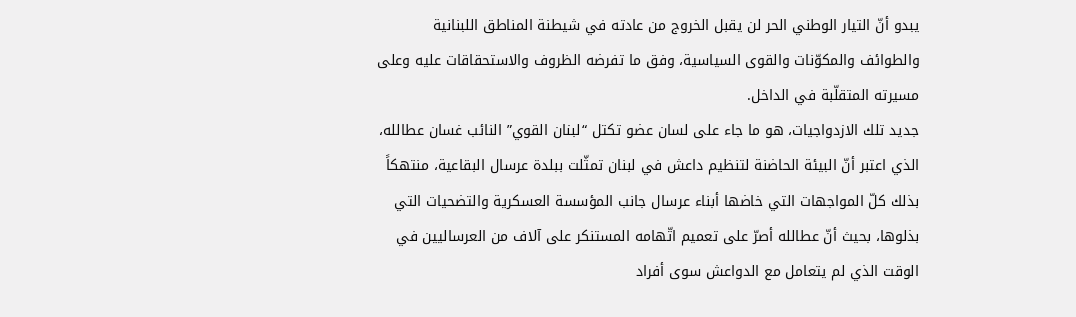يبدو أنّ التيار الوطني الحر لن يقبل الخروج من عادته في شيطنة المناطق اللبنانية والطوائف والمكوّنات والقوى السياسية، وفق ما تفرضه الظروف والاستحقاقات عليه وعلى مسيرته المتقلّبة في الداخل.
جديد تلك الازدواجيات، هو ما جاء على لسان عضو تكتل “لبنان القوي” النائب غسان عطالله، الذي اعتبر أنّ البيئة الحاضنة لتنظيم داعش في لبنان تمثّلت ببلدة عرسال البقاعية، منتهكاً بذلك كلّ المواجهات التي خاضها أبناء عرسال جانب المؤسسة العسكرية والتضحيات التي بذلوها، بحيث أنّ عطالله أصرّ على تعميم اتّهامه المستنكر على آلاف من العرساليين في الوقت الذي لم يتعامل مع الدواعش سوى أفراد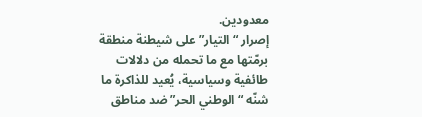معدودين.
إصرار “التيار” على شيطنة منطقة برمّتها مع ما تحمله من دلالات طائفية وسياسية، يُعيد للذاكرة ما شنّه “الوطني الحر” ضد مناطق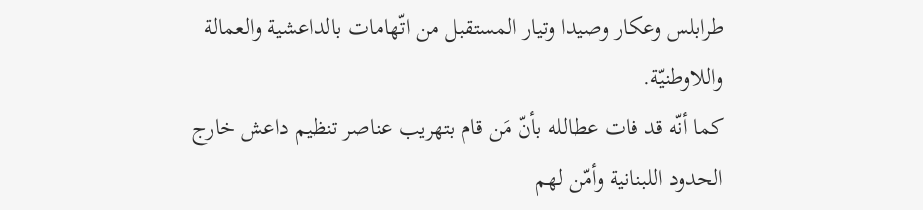طرابلس وعكار وصيدا وتيار المستقبل من اتّهامات بالداعشية والعمالة واللاوطنيّة.
كما أنّه قد فات عطالله بأنّ مَن قام بتهريب عناصر تنظيم داعش خارج الحدود اللبنانية وأمّن لهم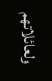ولعائلاتهم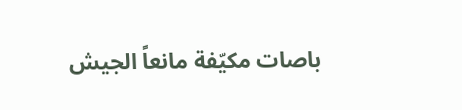باصات مكيّفة مانعاً الجيش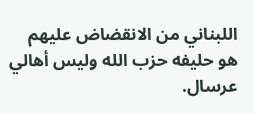اللبناني من الانقضاض عليهم هو حليفه حزب الله وليس أهالي عرسال.